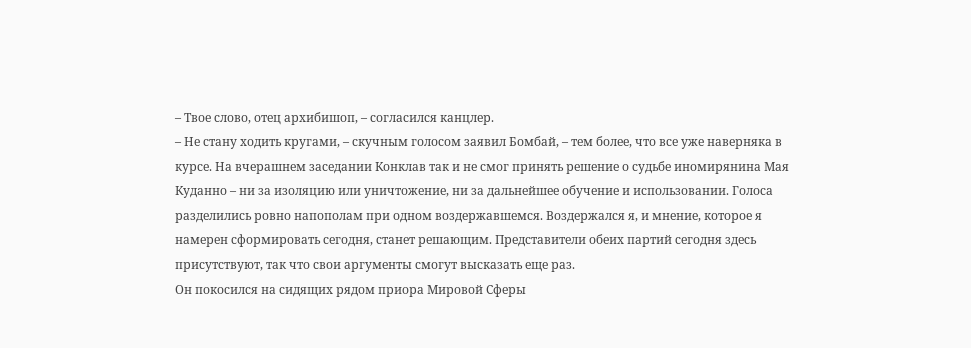– Твое слово, отец архибишоп, – согласился канцлер.
– Не стану ходить кругами, – скучным голосом заявил Бомбай, – тем более, что все уже наверняка в курсе. На вчерашнем заседании Конклав так и не смог принять решение о судьбе иномирянина Мая Куданно – ни за изоляцию или уничтожение, ни за дальнейшее обучение и использовании. Голоса разделились ровно напополам при одном воздержавшемся. Воздержался я, и мнение, которое я намерен сформировать сегодня, станет решающим. Представители обеих партий сегодня здесь присутствуют, так что свои аргументы смогут высказать еще раз.
Он покосился на сидящих рядом приора Мировой Сферы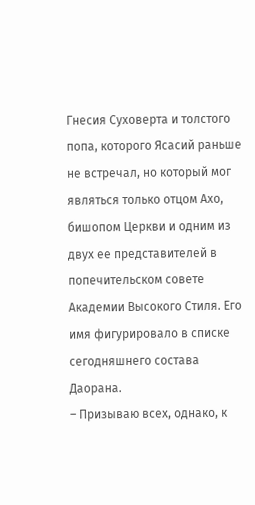Гнесия Суховерта и толстого попа, которого Ясасий раньше не встречал, но который мог являться только отцом Ахо, бишопом Церкви и одним из двух ее представителей в попечительском совете Академии Высокого Стиля. Его имя фигурировало в списке сегодняшнего состава Даорана.
– Призываю всех, однако, к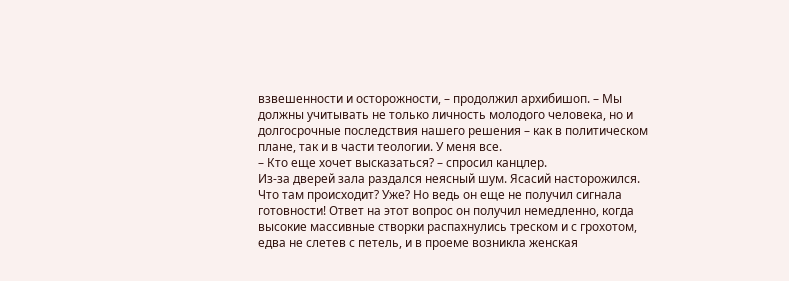взвешенности и осторожности, – продолжил архибишоп. – Мы должны учитывать не только личность молодого человека, но и долгосрочные последствия нашего решения – как в политическом плане, так и в части теологии. У меня все.
– Кто еще хочет высказаться? – спросил канцлер.
Из-за дверей зала раздался неясный шум. Ясасий насторожился. Что там происходит? Уже? Но ведь он еще не получил сигнала готовности! Ответ на этот вопрос он получил немедленно, когда высокие массивные створки распахнулись треском и с грохотом, едва не слетев с петель, и в проеме возникла женская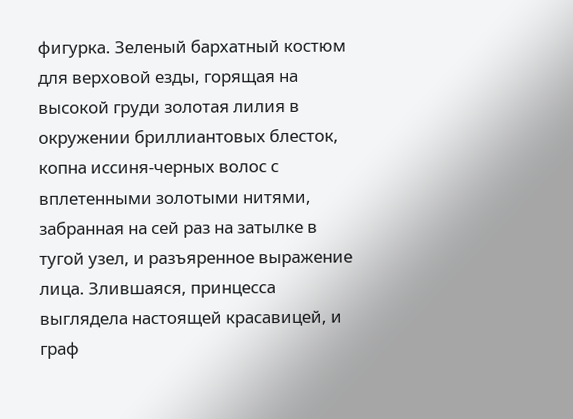фигурка. Зеленый бархатный костюм для верховой езды, горящая на высокой груди золотая лилия в окружении бриллиантовых блесток, копна иссиня-черных волос с вплетенными золотыми нитями, забранная на сей раз на затылке в тугой узел, и разъяренное выражение лица. Злившаяся, принцесса выглядела настоящей красавицей, и граф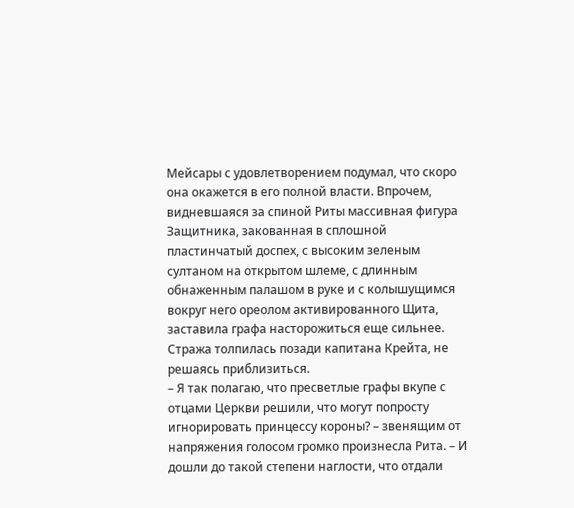Мейсары с удовлетворением подумал, что скоро она окажется в его полной власти. Впрочем, видневшаяся за спиной Риты массивная фигура Защитника, закованная в сплошной пластинчатый доспех, с высоким зеленым султаном на открытом шлеме, с длинным обнаженным палашом в руке и с колышущимся вокруг него ореолом активированного Щита, заставила графа насторожиться еще сильнее. Стража толпилась позади капитана Крейта, не решаясь приблизиться.
– Я так полагаю, что пресветлые графы вкупе с отцами Церкви решили, что могут попросту игнорировать принцессу короны? – звенящим от напряжения голосом громко произнесла Рита. – И дошли до такой степени наглости, что отдали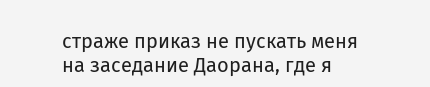страже приказ не пускать меня на заседание Даорана, где я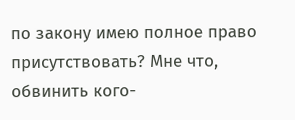по закону имею полное право присутствовать? Мне что, обвинить кого-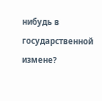нибудь в государственной измене?